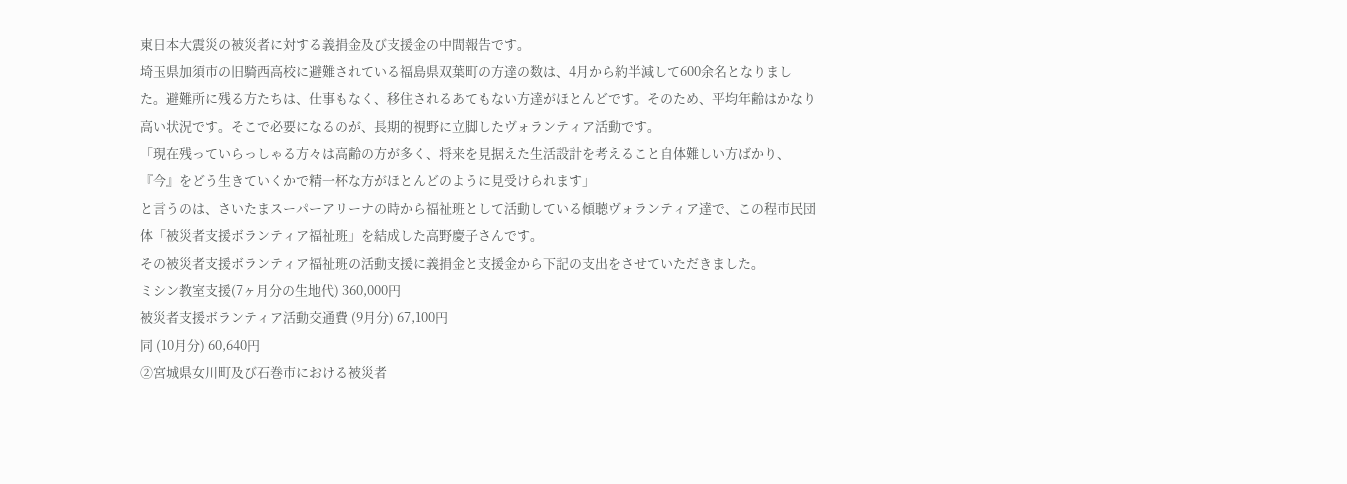東日本大震災の被災者に対する義捐金及び支援金の中間報告です。
埼玉県加須市の旧騎西高校に避難されている福島県双葉町の方達の数は、4月から約半減して600余名となりました。避難所に残る方たちは、仕事もなく、移住されるあてもない方達がほとんどです。そのため、平均年齢はかなり高い状況です。そこで必要になるのが、長期的視野に立脚したヴォランティア活動です。
「現在残っていらっしゃる方々は高齢の方が多く、将来を見据えた生活設計を考えること自体難しい方ばかり、『今』をどう生きていくかで精一杯な方がほとんどのように見受けられます」
と言うのは、さいたまスーパーアリーナの時から福祉班として活動している傾聴ヴォランティア達で、この程市民団体「被災者支援ボランティア福祉班」を結成した高野慶子さんです。
その被災者支援ボランティア福祉班の活動支援に義捐金と支援金から下記の支出をさせていただきました。
ミシン教室支援(7ヶ月分の生地代) 360,000円
被災者支援ボランティア活動交通費 (9月分) 67,100円
同 (10月分) 60,640円
②宮城県女川町及び石巻市における被災者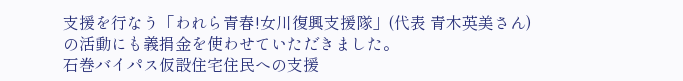支援を行なう「われら青春!女川復興支援隊」(代表 青木英美さん)の活動にも義捐金を使わせていただきました。
石巻バイパス仮設住宅住民への支援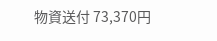物資送付 73,370円